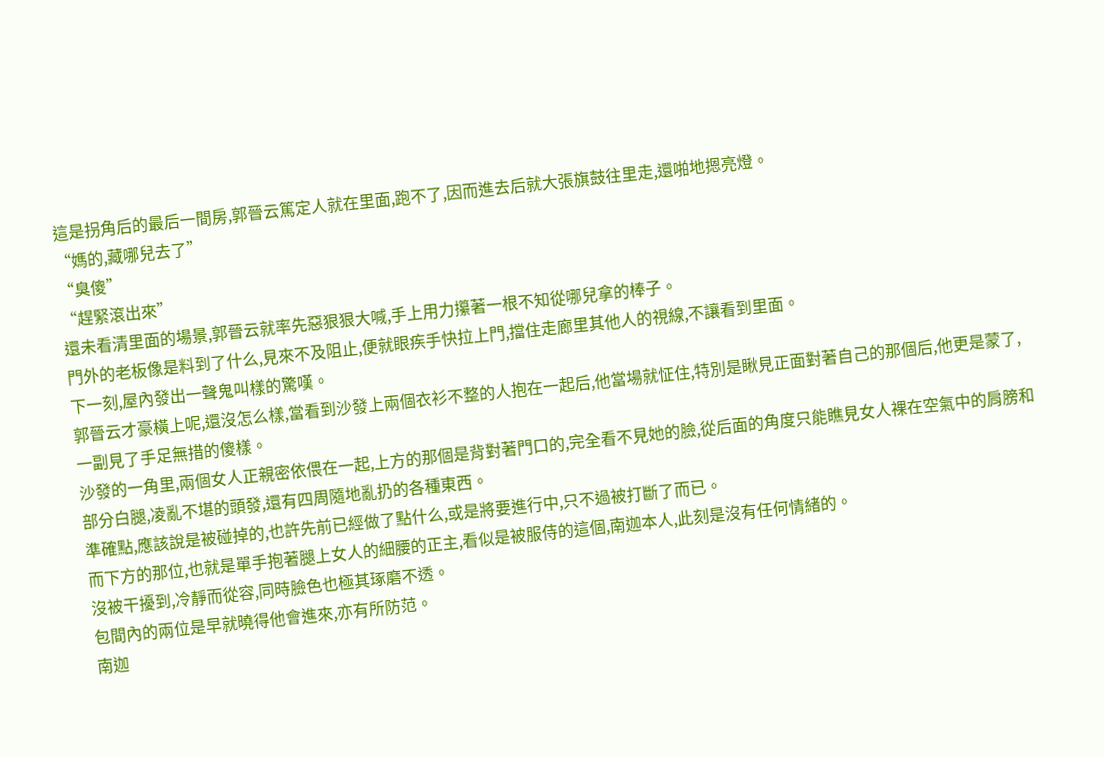這是拐角后的最后一間房,郭晉云篤定人就在里面,跑不了,因而進去后就大張旗鼓往里走,還啪地摁亮燈。
“媽的,藏哪兒去了”
“臭傻”
“趕緊滾出來”
還未看清里面的場景,郭晉云就率先惡狠狠大喊,手上用力攥著一根不知從哪兒拿的棒子。
門外的老板像是料到了什么,見來不及阻止,便就眼疾手快拉上門,擋住走廊里其他人的視線,不讓看到里面。
下一刻,屋內發出一聲鬼叫樣的驚嘆。
郭晉云才豪橫上呢,還沒怎么樣,當看到沙發上兩個衣衫不整的人抱在一起后,他當場就怔住,特別是瞅見正面對著自己的那個后,他更是蒙了,一副見了手足無措的傻樣。
沙發的一角里,兩個女人正親密依偎在一起,上方的那個是背對著門口的,完全看不見她的臉,從后面的角度只能瞧見女人裸在空氣中的肩膀和部分白腿,凌亂不堪的頭發,還有四周隨地亂扔的各種東西。
準確點,應該說是被碰掉的,也許先前已經做了點什么,或是將要進行中,只不過被打斷了而已。
而下方的那位,也就是單手抱著腿上女人的細腰的正主,看似是被服侍的這個,南迦本人,此刻是沒有任何情緒的。
沒被干擾到,冷靜而從容,同時臉色也極其琢磨不透。
包間內的兩位是早就曉得他會進來,亦有所防范。
南迦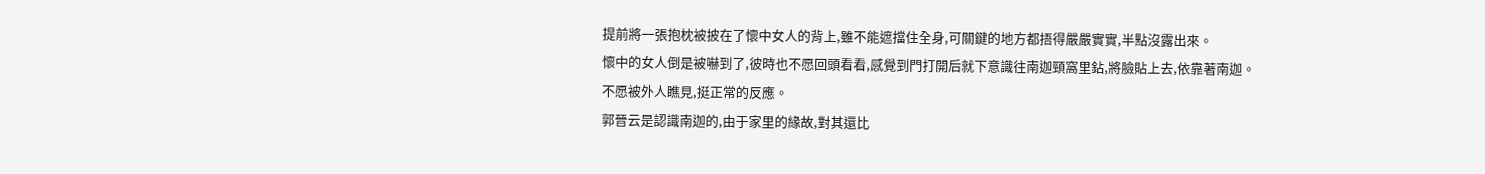提前將一張抱枕被披在了懷中女人的背上,雖不能遮擋住全身,可關鍵的地方都捂得嚴嚴實實,半點沒露出來。
懷中的女人倒是被嚇到了,彼時也不愿回頭看看,感覺到門打開后就下意識往南迦頸窩里鉆,將臉貼上去,依靠著南迦。
不愿被外人瞧見,挺正常的反應。
郭晉云是認識南迦的,由于家里的緣故,對其還比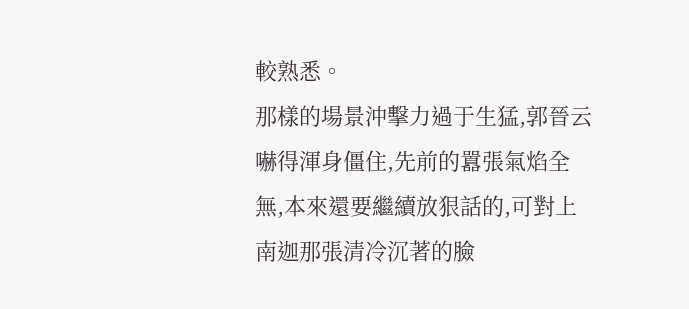較熟悉。
那樣的場景沖擊力過于生猛,郭晉云嚇得渾身僵住,先前的囂張氣焰全無,本來還要繼續放狠話的,可對上南迦那張清冷沉著的臉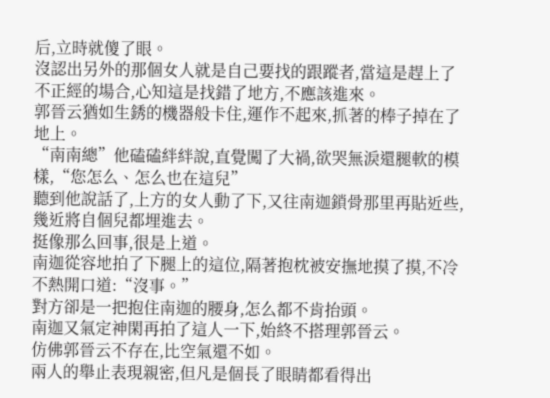后,立時就傻了眼。
沒認出另外的那個女人就是自己要找的跟蹤者,當這是趕上了不正經的場合,心知這是找錯了地方,不應該進來。
郭晉云猶如生銹的機器般卡住,運作不起來,抓著的棒子掉在了地上。
“南南總”他磕磕絆絆說,直覺闖了大禍,欲哭無淚還腿軟的模樣,“您怎么、怎么也在這兒”
聽到他說話了,上方的女人動了下,又往南迦鎖骨那里再貼近些,幾近將自個兒都埋進去。
挺像那么回事,很是上道。
南迦從容地拍了下腿上的這位,隔著抱枕被安撫地摸了摸,不冷不熱開口道:“沒事。”
對方卻是一把抱住南迦的腰身,怎么都不肯抬頭。
南迦又氣定神閑再拍了這人一下,始終不搭理郭晉云。
仿佛郭晉云不存在,比空氣還不如。
兩人的舉止表現親密,但凡是個長了眼睛都看得出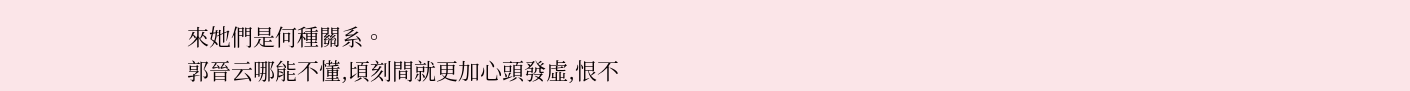來她們是何種關系。
郭晉云哪能不懂,頃刻間就更加心頭發虛,恨不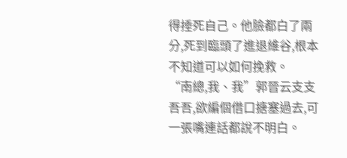得捶死自己。他臉都白了兩分,死到臨頭了進退維谷,根本不知道可以如何挽救。
“南總,我、我”郭晉云支支吾吾,欲編個借口搪塞過去,可一張嘴連話都說不明白。